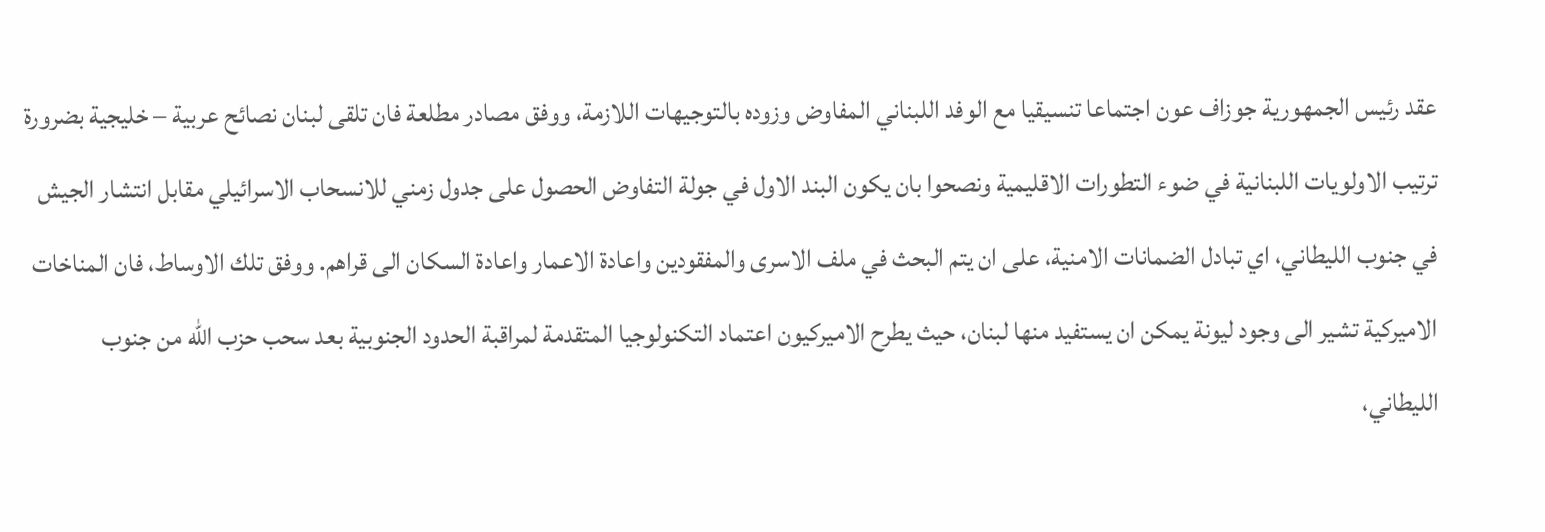عقد رئيس الجمهورية جوزاف عون اجتماعا تنسيقيا مع الوفد اللبناني المفاوض وزوده بالتوجيهات اللازمة، ووفق مصادر مطلعة فان تلقى لبنان نصائح عربية – خليجية بضرورة ترتيب الاولويات اللبنانية في ضوء التطورات الاقليمية ونصحوا بان يكون البند الاول في جولة التفاوض الحصول على جدول زمني للانسحاب الاسرائيلي مقابل انتشار الجيش في جنوب الليطاني، اي تبادل الضمانات الامنية، على ان يتم البحث في ملف الاسرى والمفقودين واعادة الاعمار واعادة السكان الى قراهم. ووفق تلك الاوساط، فان المناخات الاميركية تشير الى وجود ليونة يمكن ان يستفيد منها لبنان، حيث يطرح الاميركيون اعتماد التكنولوجيا المتقدمة لمراقبة الحدود الجنوبية بعد سحب حزب الله من جنوب الليطاني،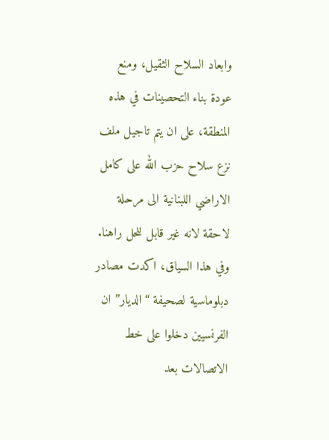وابعاد السلاح الثقيل، ومنع عودة بناء التحصينات في هذه المنطقة، على ان يتم تاجيل ملف نزع سلاح حزب الله على كامل الاراضي اللبنانية الى مرحلة لاحقة لانه غير قابل للحل راهنا.
وفي هذا السياق، اكدت مصادر دبلوماسية لصحيفة “الديار” ان الفرنسيين دخلوا على خط الاتصالات بعد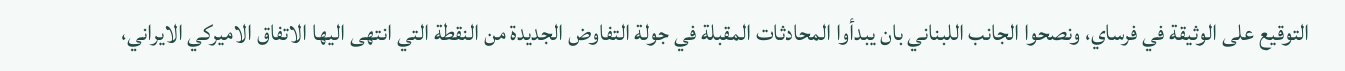التوقيع على الوثيقة في فرساي، ونصحوا الجانب اللبناني بان يبدأوا المحادثات المقبلة في جولة التفاوض الجديدة من النقطة التي انتهى اليها الاتفاق الاميركي الايراني،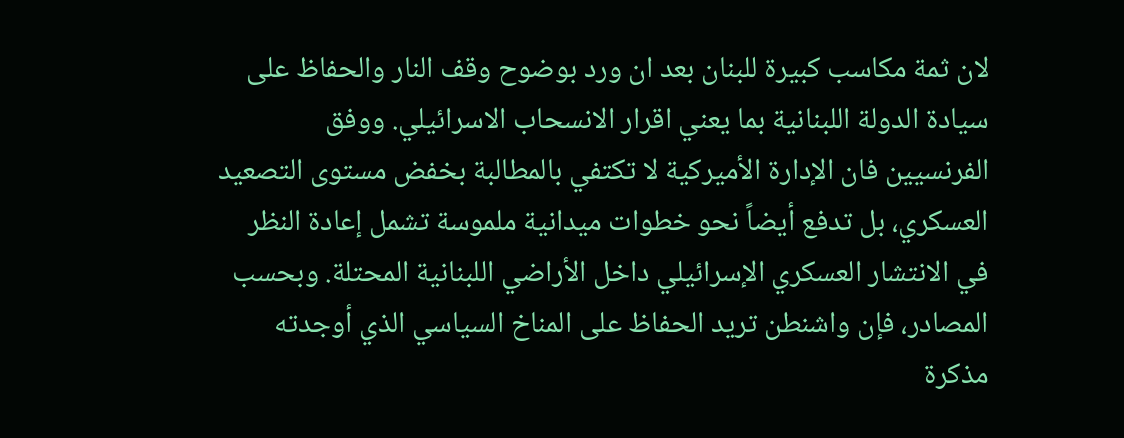لان ثمة مكاسب كبيرة للبنان بعد ان ورد بوضوح وقف النار والحفاظ على سيادة الدولة اللبنانية بما يعني اقرار الانسحاب الاسرائيلي. ووفق الفرنسيين فان الإدارة الأميركية لا تكتفي بالمطالبة بخفض مستوى التصعيد العسكري، بل تدفع أيضاً نحو خطوات ميدانية ملموسة تشمل إعادة النظر في الانتشار العسكري الإسرائيلي داخل الأراضي اللبنانية المحتلة. وبحسب المصادر، فإن واشنطن تريد الحفاظ على المناخ السياسي الذي أوجدته مذكرة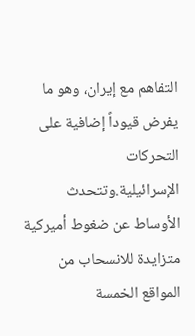التفاهم مع إيران، وهو ما يفرض قيوداً إضافية على التحركات الإسرائيلية.وتتحدث الأوساط عن ضغوط أميركية متزايدة للانسحاب من المواقع الخمسة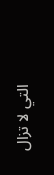التي لا تزال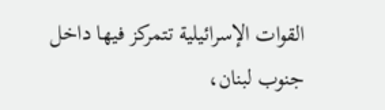القوات الإسرائيلية تتمركز فيها داخل جنوب لبنان،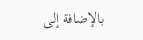بالإضافة إلى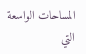المساحات الواسعة التي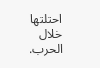احتلتها خلال الحرب.